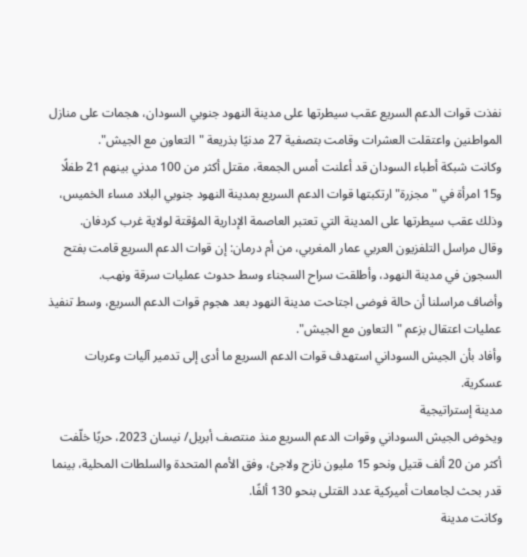نفذت قوات الدعم السريع عقب سيطرتها على مدينة النهود جنوبي السودان، هجمات على منازل المواطنين واعتقلت العشرات وقامت بتصفية 27 مدنيًا بذريعة "التعاون مع الجيش".
وكانت شبكة أطباء السودان قد أعلنت أمس الجمعة، مقتل أكثر من 100 مدني بينهم 21 طفلًا و15 امرأة في "مجزرة" ارتكبتها قوات الدعم السريع بمدينة النهود جنوبي البلاد مساء الخميس، وذلك عقب سيطرتها على المدينة التي تعتبر العاصمة الإدارية المؤقتة لولاية غرب كردفان.
وقال مراسل التلفزيون العربي عمار المغربي، من أم درمان: إن قوات الدعم السريع قامت بفتح السجون في مدينة النهود، وأطلقت سراح السجناء وسط حدوث عمليات سرقة ونهب.
وأضاف مراسلنا أن حالة فوضى اجتاحت مدينة النهود بعد هجوم قوات الدعم السريع، وسط تنفيذ عمليات اعتقال بزعم "التعاون مع الجيش".
وأفاد بأن الجيش السوداني استهدف قوات الدعم السريع ما أدى إلى تدمير آليات وعربات عسكرية.
مدينة إستراتيجية
ويخوض الجيش السوداني وقوات الدعم السريع منذ منتصف أبريل/ نيسان 2023، حربًا خلّفت أكثر من 20 ألف قتيل ونحو 15 مليون نازح ولاجئ، وفق الأمم المتحدة والسلطات المحلية، بينما قدر بحث لجامعات أميركية عدد القتلى بنحو 130 ألفًا.
وكانت مدينة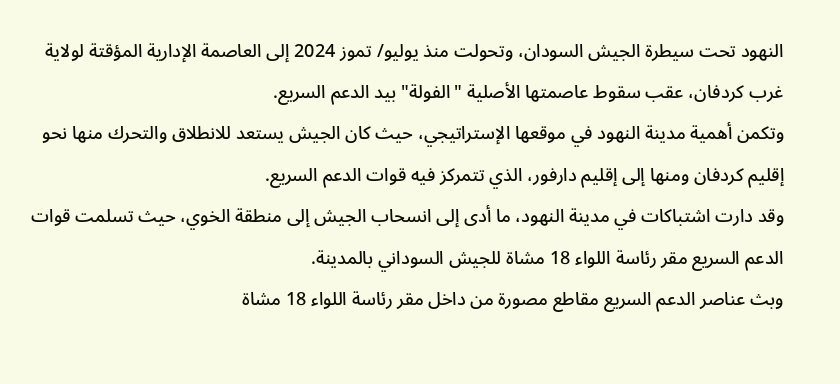النهود تحت سيطرة الجيش السودان، وتحولت منذ يوليو/ تموز 2024 إلى العاصمة الإدارية المؤقتة لولاية غرب كردفان، عقب سقوط عاصمتها الأصلية "الفولة" بيد الدعم السريع.
وتكمن أهمية مدينة النهود في موقعها الإستراتيجي، حيث كان الجيش يستعد للانطلاق والتحرك منها نحو إقليم كردفان ومنها إلى إقليم دارفور، الذي تتمركز فيه قوات الدعم السريع.
وقد دارت اشتباكات في مدينة النهود، ما أدى إلى انسحاب الجيش إلى منطقة الخوي، حيث تسلمت قوات الدعم السريع مقر رئاسة اللواء 18 مشاة للجيش السوداني بالمدينة.
وبث عناصر الدعم السريع مقاطع مصورة من داخل مقر رئاسة اللواء 18 مشاة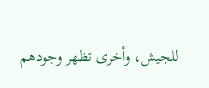للجيش، وأخرى تظهر وجودهم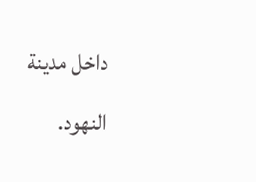داخل مدينة النهود.